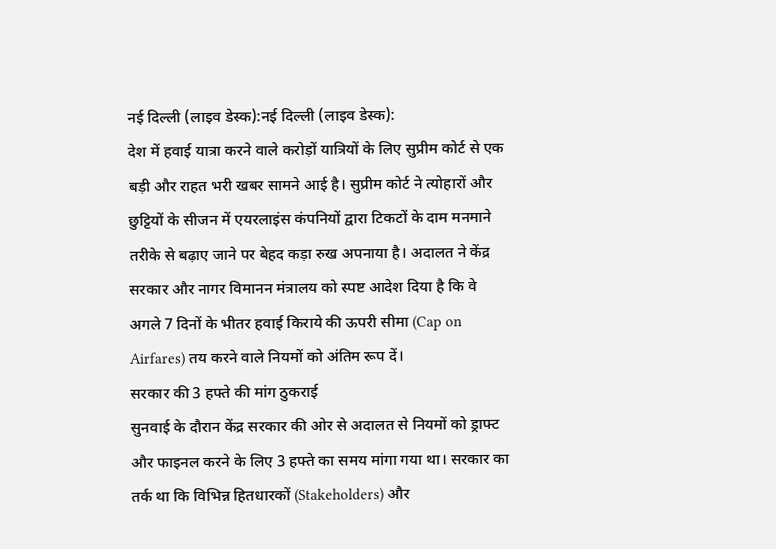नई दिल्ली (लाइव डेस्क):नई दिल्ली (लाइव डेस्क):
देश में हवाई यात्रा करने वाले करोड़ों यात्रियों के लिए सुप्रीम कोर्ट से एक बड़ी और राहत भरी खबर सामने आई है। सुप्रीम कोर्ट ने त्योहारों और छुट्टियों के सीजन में एयरलाइंस कंपनियों द्वारा टिकटों के दाम मनमाने तरीके से बढ़ाए जाने पर बेहद कड़ा रुख अपनाया है। अदालत ने केंद्र सरकार और नागर विमानन मंत्रालय को स्पष्ट आदेश दिया है कि वे अगले 7 दिनों के भीतर हवाई किराये की ऊपरी सीमा (Cap on Airfares) तय करने वाले नियमों को अंतिम रूप दें।
सरकार की 3 हफ्ते की मांग ठुकराई
सुनवाई के दौरान केंद्र सरकार की ओर से अदालत से नियमों को ड्राफ्ट और फाइनल करने के लिए 3 हफ्ते का समय मांगा गया था। सरकार का तर्क था कि विभिन्न हितधारकों (Stakeholders) और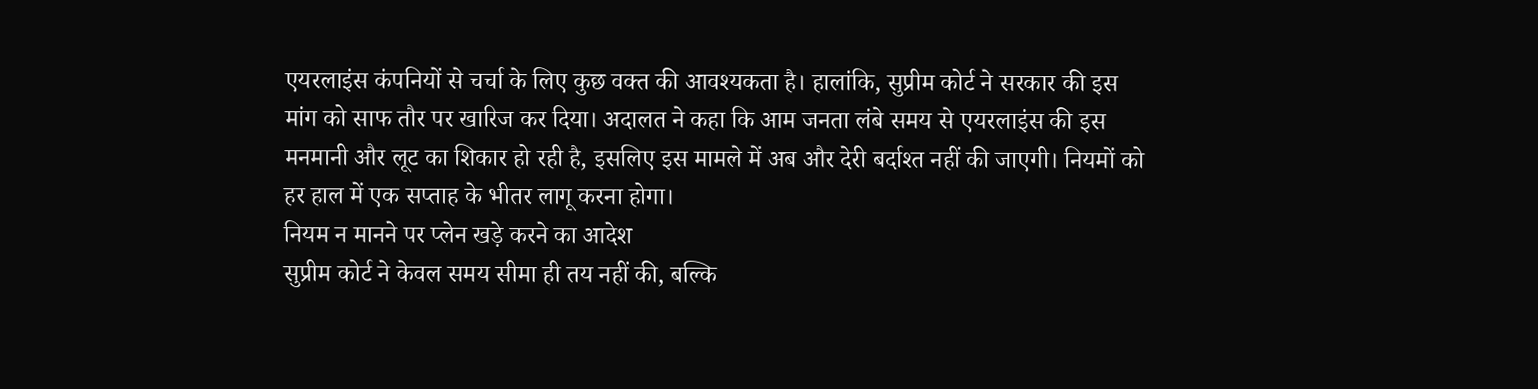एयरलाइंस कंपनियों से चर्चा के लिए कुछ वक्त की आवश्यकता है। हालांकि, सुप्रीम कोर्ट ने सरकार की इस मांग को साफ तौर पर खारिज कर दिया। अदालत ने कहा कि आम जनता लंबे समय से एयरलाइंस की इस मनमानी और लूट का शिकार हो रही है, इसलिए इस मामले में अब और देरी बर्दाश्त नहीं की जाएगी। नियमों को हर हाल में एक सप्ताह के भीतर लागू करना होगा।
नियम न मानने पर प्लेन खड़े करने का आदेश
सुप्रीम कोर्ट ने केवल समय सीमा ही तय नहीं की, बल्कि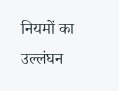नियमों का उल्लंघन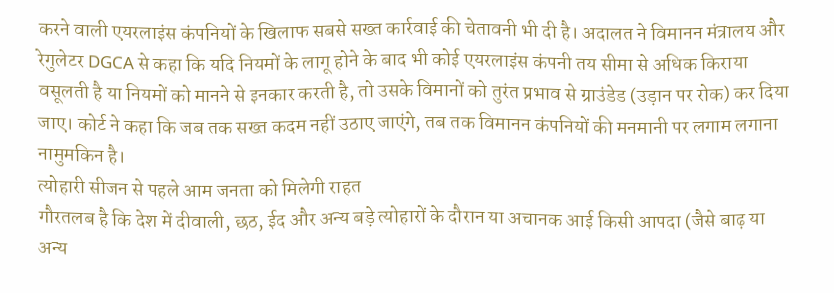करने वाली एयरलाइंस कंपनियों के खिलाफ सबसे सख्त कार्रवाई की चेतावनी भी दी है। अदालत ने विमानन मंत्रालय और रेगुलेटर DGCA से कहा कि यदि नियमों के लागू होने के बाद भी कोई एयरलाइंस कंपनी तय सीमा से अधिक किराया वसूलती है या नियमों को मानने से इनकार करती है, तो उसके विमानों को तुरंत प्रभाव से ग्राउंडेड (उड़ान पर रोक) कर दिया जाए। कोर्ट ने कहा कि जब तक सख्त कदम नहीं उठाए जाएंगे, तब तक विमानन कंपनियों की मनमानी पर लगाम लगाना नामुमकिन है।
त्योहारी सीजन से पहले आम जनता को मिलेगी राहत
गौरतलब है कि देश में दीवाली, छठ, ईद और अन्य बड़े त्योहारों के दौरान या अचानक आई किसी आपदा (जैसे बाढ़ या अन्य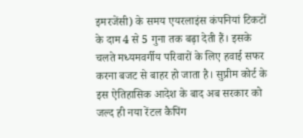इमरजेंसी) के समय एयरलाइंस कंपनियां टिकटों के दाम 4 से 5 गुना तक बढ़ा देती हैं। इसके चलते मध्यमवर्गीय परिवारों के लिए हवाई सफर करना बजट से बाहर हो जाता है। सुप्रीम कोर्ट के इस ऐतिहासिक आदेश के बाद अब सरकार को जल्द ही नया रेंटल कैपिंग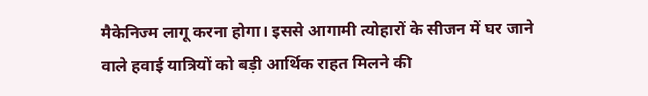मैकेनिज्म लागू करना होगा। इससे आगामी त्योहारों के सीजन में घर जाने वाले हवाई यात्रियों को बड़ी आर्थिक राहत मिलने की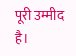पूरी उम्मीद है।